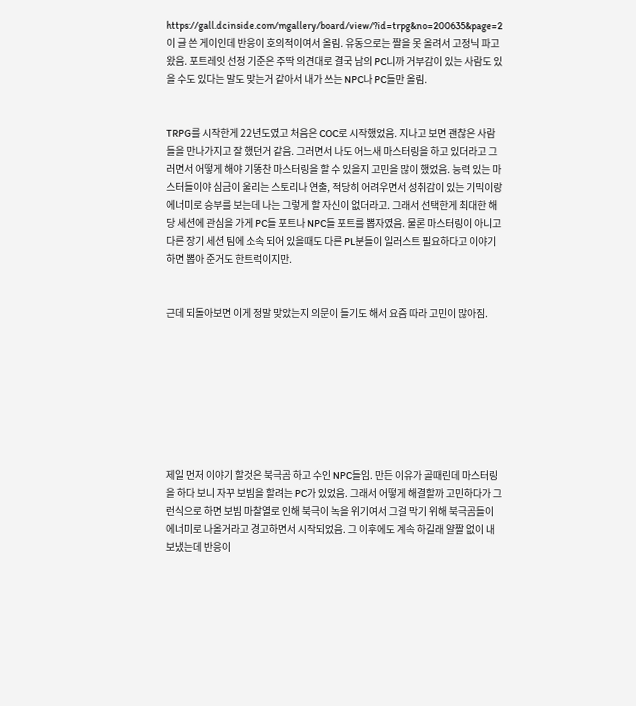https://gall.dcinside.com/mgallery/board/view/?id=trpg&no=200635&page=2 이 글 쓴 게이인데 반응이 호의적이여서 올림. 유동으로는 짤을 못 올려서 고정닉 파고 왔음. 포트레잇 선정 기준은 주딱 의견대로 결국 남의 PC니까 거부감이 있는 사람도 있을 수도 있다는 말도 맞는거 같아서 내가 쓰는 NPC나 PC들만 올림.


TRPG를 시작한게 22년도였고 처음은 COC로 시작했었음. 지나고 보면 괜찮은 사람들을 만나가지고 잘 했던거 같음. 그러면서 나도 어느새 마스터링을 하고 있더라고 그러면서 어떻게 해야 기똥찬 마스터링을 할 수 있을지 고민을 많이 했었음. 능력 있는 마스터들이야 심금이 울리는 스토리나 연출, 적당히 어려우면서 성취감이 있는 기믹이랑 에너미로 승부를 보는데 나는 그렇게 할 자신이 없더라고. 그래서 선택한게 최대한 해당 세션에 관심을 가게 PC들 포트나 NPC들 포트를 뽑자였음. 물론 마스터링이 아니고 다른 장기 세션 팀에 소속 되어 있을때도 다른 PL분들이 일러스트 필요하다고 이야기 하면 뽑아 준거도 한트럭이지만.


근데 되돌아보면 이게 정말 맞았는지 의문이 들기도 해서 요즘 따라 고민이 많아짐.








제일 먼저 이야기 할것은 북극곰 하고 수인 NPC들임. 만든 이유가 골때린데 마스터링을 하다 보니 자꾸 보빔을 할려는 PC가 있었음. 그래서 어떻게 해결할까 고민하다가 그런식으로 하면 보빔 마찰열로 인해 북극이 녹을 위기여서 그걸 막기 위해 북극곰들이 에너미로 나올거라고 경고하면서 시작되었음. 그 이후에도 계속 하길래 얄짤 없이 내보냈는데 반응이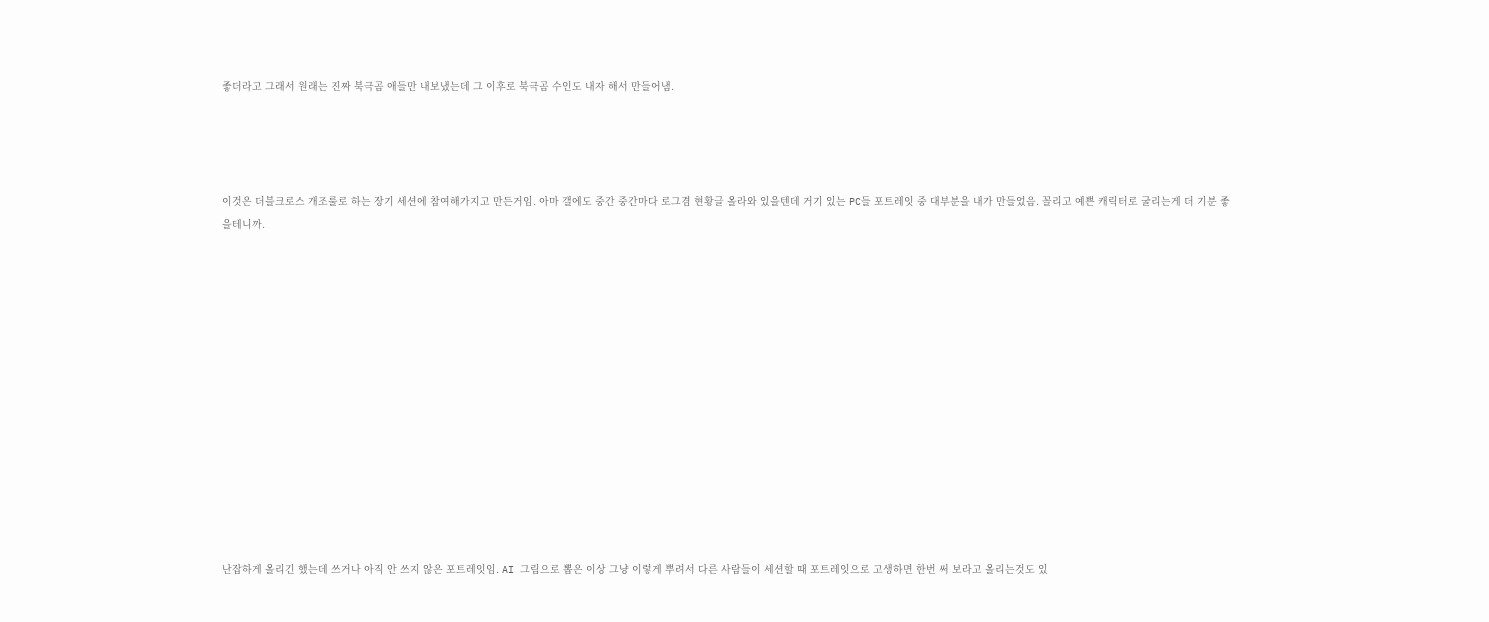좋더라고 그래서 원래는 진짜 북극곰 애들만 내보냈는데 그 이후로 북극곰 수인도 내자 해서 만들어냄.




이것은 더블크로스 개조룰로 하는 장기 세션에 참여해가지고 만든거임. 아마 갤에도 중간 중간마다 로그겸 현황글 올라와 있을텐데 거기 있는 PC들 포트레잇 중 대부분을 내가 만들었음. 꼴리고 예쁜 캐릭터로 굴리는게 더 기분 좋을테니까.














난잡하게 올리긴 했는데 쓰거나 아직 안 쓰지 않은 포트레잇임. AI 그림으로 뽑은 이상 그냥 이렇게 뿌려서 다른 사람들이 세션할 때 포트레잇으로 고생하면 한번 써 보라고 올리는것도 있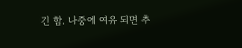긴 함. 나중에 여유 되면 추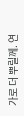가로 더 뿌릴께. 연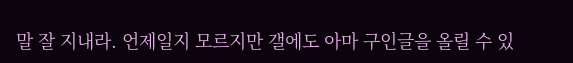말 잘 지내라. 언제일지 모르지만 갤에도 아마 구인글을 올릴 수 있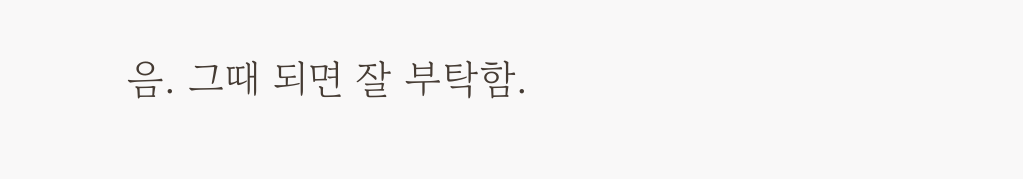음. 그때 되면 잘 부탁함.